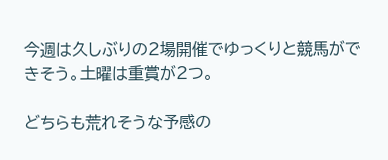今週は久しぶりの2場開催でゆっくりと競馬ができそう。土曜は重賞が2つ。

どちらも荒れそうな予感の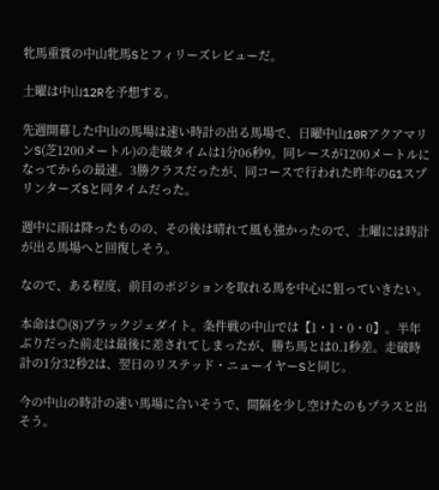牝馬重賞の中山牝馬Sとフィリーズレビューだ。

土曜は中山12Rを予想する。

先週開幕した中山の馬場は速い時計の出る馬場で、日曜中山10RアクアマリンS(芝1200メートル)の走破タイムは1分06秒9。同レースが1200メートルになってからの最速。3勝クラスだったが、同コースで行われた昨年のG1スプリンターズSと同タイムだった。

週中に雨は降ったものの、その後は晴れて風も強かったので、土曜には時計が出る馬場へと回復しそう。

なので、ある程度、前目のポジションを取れる馬を中心に狙っていきたい。

本命は◎(8)ブラックジェダイト。条件戦の中山では【1・1・0・0】。半年ぶりだった前走は最後に差されてしまったが、勝ち馬とは0.1秒差。走破時計の1分32秒2は、翌日のリステッド・ニューイヤーSと同じ。

今の中山の時計の速い馬場に合いそうで、間隔を少し空けたのもプラスと出そう。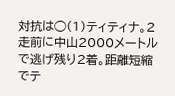対抗は◯(1)ティティナ。2走前に中山2000メートルで逃げ残り2着。距離短縮でテ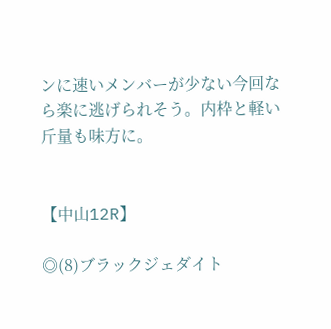ンに速いメンバーが少ない今回なら楽に逃げられそう。内枠と軽い斤量も味方に。


【中山12R】

◎(8)ブラックジェダイト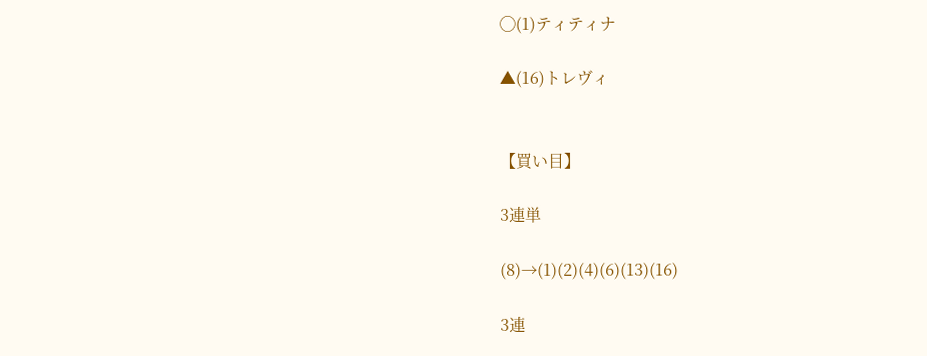◯(1)ティティナ

▲(16)トレヴィ


【買い目】

3連単

(8)→(1)(2)(4)(6)(13)(16)

3連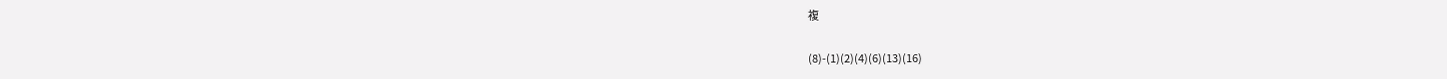複

(8)-(1)(2)(4)(6)(13)(16)